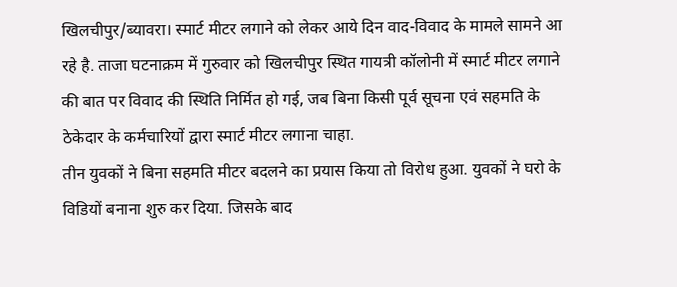खिलचीपुर/ब्यावरा। स्मार्ट मीटर लगाने को लेकर आये दिन वाद-विवाद के मामले सामने आ रहे है. ताजा घटनाक्रम में गुरुवार को खिलचीपुर स्थित गायत्री कॉलोनी में स्मार्ट मीटर लगाने की बात पर विवाद की स्थिति निर्मित हो गई, जब बिना किसी पूर्व सूचना एवं सहमति के ठेकेदार के कर्मचारियों द्वारा स्मार्ट मीटर लगाना चाहा.
तीन युवकों ने बिना सहमति मीटर बदलने का प्रयास किया तो विरोध हुआ. युवकों ने घरो के विडियों बनाना शुरु कर दिया. जिसके बाद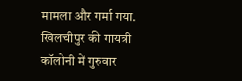मामला और गर्मा गया. खिलचीपुर की गायत्री कॉलोनी में गुरुवार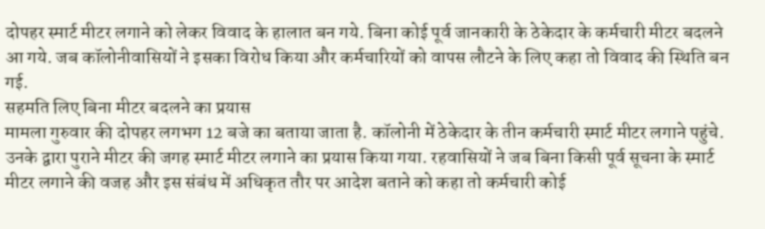दोपहर स्मार्ट मीटर लगाने को लेकर विवाद के हालात बन गये. बिना कोई पूर्व जानकारी के ठेकेदार के कर्मचारी मीटर बदलने आ गये. जब कॉलोनीवासियों ने इसका विरोध किया और कर्मचारियों को वापस लौटने के लिए कहा तो विवाद की स्थिति बन गई.
सहमति लिए बिना मीटर बदलने का प्रयास
मामला गुरुवार की दोपहर लगभग 12 बजे का बताया जाता है. कॉलोनी में ठेकेदार के तीन कर्मचारी स्मार्ट मीटर लगाने पहुंचे. उनके द्वारा पुराने मीटर की जगह स्मार्ट मीटर लगाने का प्रयास किया गया. रहवासियों ने जब बिना किसी पूर्व सूचना के स्मार्ट मीटर लगाने की वजह और इस संबंध में अधिकृत तौर पर आदेश बताने को कहा तो कर्मचारी कोई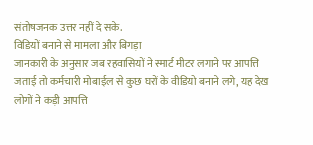संतोषजनक उत्तर नहीं दे सके.
विडियों बनाने से मामला और बिगड़ा
जानकारी के अनुसार जब रहवासियों ने स्मार्ट मीटर लगाने पर आपत्ति जताई तो कर्मचारी मोबाईल से कुछ घरों के वीडियो बनाने लगे, यह देख लोगों ने कड़ी आपत्ति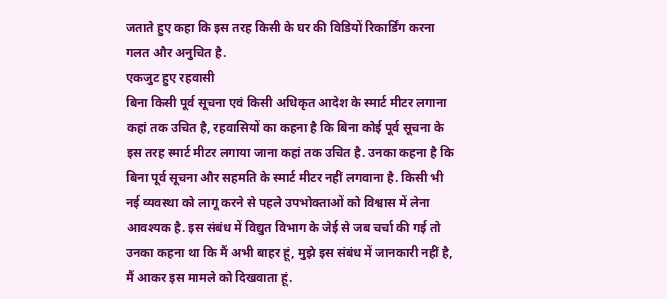जताते हुए कहा कि इस तरह किसी के घर की विडियों रिकार्डिंग करना गलत और अनुचित है.
एकजुट हुए रहवासी
बिना किसी पूर्व सूचना एवं किसी अधिकृत आदेश के स्मार्ट मीटर लगाना कहां तक उचित है, रहवासियों का कहना है कि बिना कोई पूर्व सूचना के इस तरह स्मार्ट मीटर लगाया जाना कहां तक उचित है. उनका कहना है कि बिना पूर्व सूचना और सहमति के स्मार्ट मीटर नहीं लगवाना है. किसी भी नई व्यवस्था को लागू करने से पहले उपभोक्ताओं को विश्वास में लेना आवश्यक है. इस संबंध में विद्युत विभाग के जेई से जब चर्चा की गई तो उनका कहना था कि मैं अभी बाहर हूं, मुझे इस संबंध में जानकारी नहीं है, मैं आकर इस मामले को दिखवाता हूं.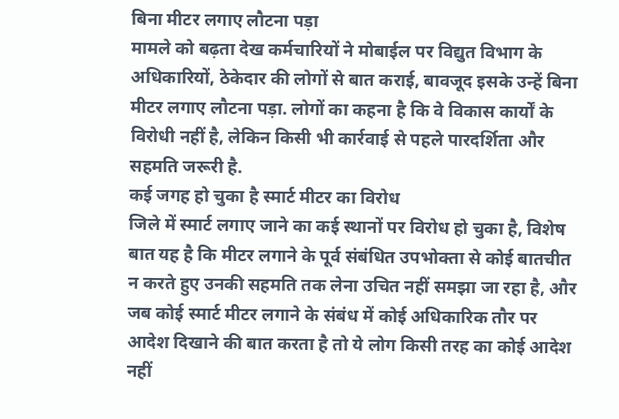बिना मीटर लगाए लौटना पड़ा
मामले को बढ़ता देख कर्मचारियों ने मोबाईल पर विद्युत विभाग के अधिकारियों, ठेकेदार की लोगों से बात कराई, बावजूद इसके उन्हें बिना मीटर लगाए लौटना पड़ा. लोगों का कहना है कि वे विकास कार्यों के विरोधी नहीं है, लेकिन किसी भी कार्रवाई से पहले पारदर्शिता और सहमति जरूरी है.
कई जगह हो चुका है स्मार्ट मीटर का विरोध
जिले में स्मार्ट लगाए जाने का कई स्थानों पर विरोध हो चुका है, विशेष बात यह है कि मीटर लगाने के पूर्व संबंधित उपभोक्ता से कोई बातचीत न करते हुए उनकी सहमति तक लेना उचित नहीं समझा जा रहा है, और जब कोई स्मार्ट मीटर लगाने के संबंध में कोई अधिकारिक तौर पर आदेश दिखाने की बात करता है तो ये लोग किसी तरह का कोई आदेश नहीं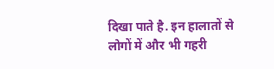दिखा पाते है. इन हालातों से लोगों में और भी गहरी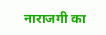नाराजगी का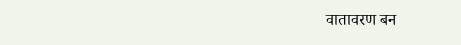वातावरण बन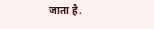जाता है.